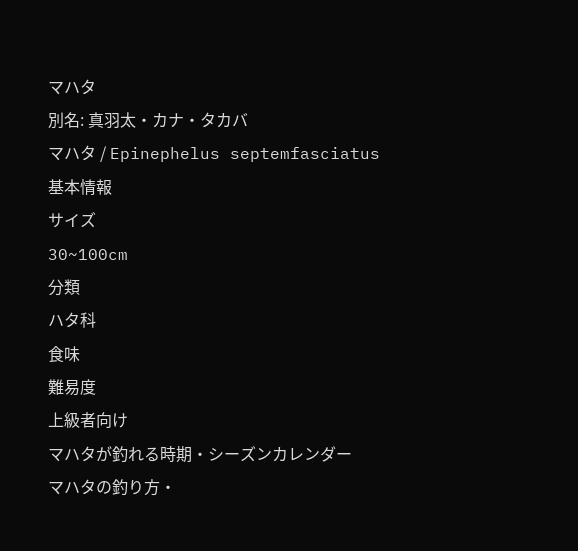マハタ
別名: 真羽太・カナ・タカバ
マハタ / Epinephelus septemfasciatus
基本情報
サイズ
30~100cm
分類
ハタ科
食味
難易度
上級者向け
マハタが釣れる時期・シーズンカレンダー
マハタの釣り方・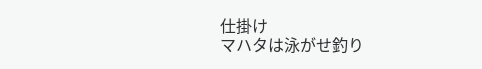仕掛け
マハタは泳がせ釣り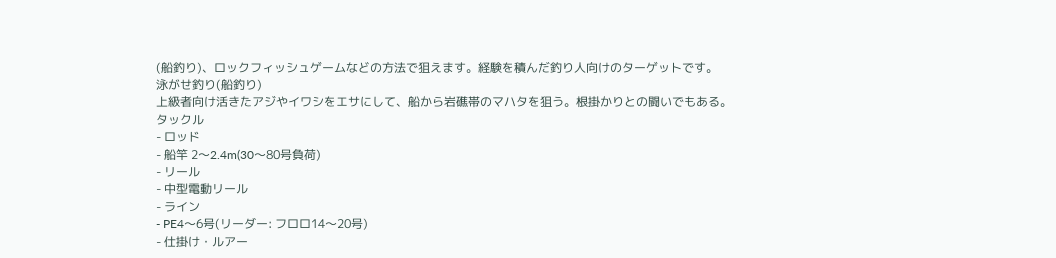(船釣り)、ロックフィッシュゲームなどの方法で狙えます。経験を積んだ釣り人向けのターゲットです。
泳がせ釣り(船釣り)
上級者向け活きたアジやイワシをエサにして、船から岩礁帯のマハタを狙う。根掛かりとの闘いでもある。
タックル
- ロッド
- 船竿 2〜2.4m(30〜80号負荷)
- リール
- 中型電動リール
- ライン
- PE4〜6号(リーダー: フロロ14〜20号)
- 仕掛け・ルアー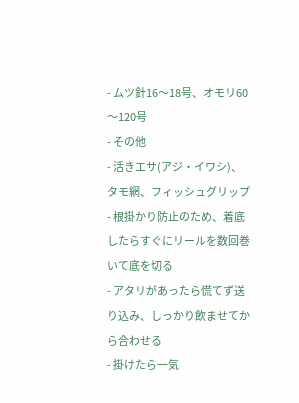- ムツ針16〜18号、オモリ60〜120号
- その他
- 活きエサ(アジ・イワシ)、タモ網、フィッシュグリップ
- 根掛かり防止のため、着底したらすぐにリールを数回巻いて底を切る
- アタリがあったら慌てず送り込み、しっかり飲ませてから合わせる
- 掛けたら一気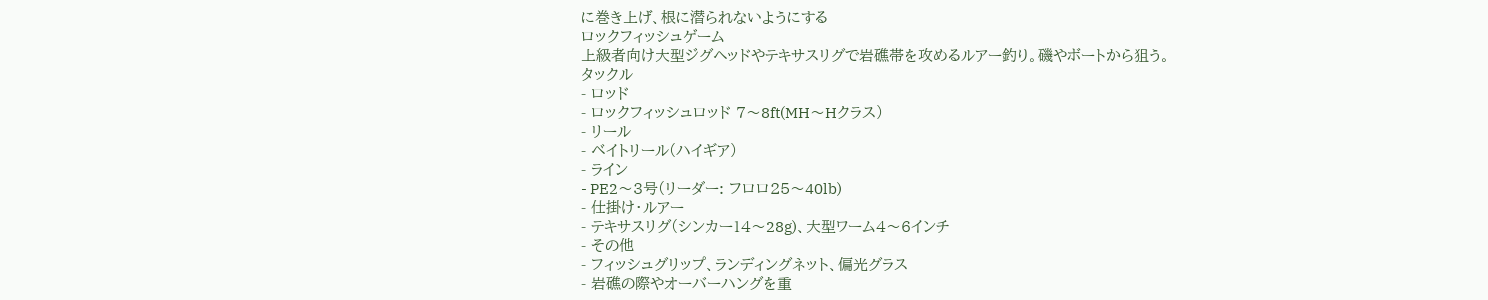に巻き上げ、根に潜られないようにする
ロックフィッシュゲーム
上級者向け大型ジグヘッドやテキサスリグで岩礁帯を攻めるルアー釣り。磯やボートから狙う。
タックル
- ロッド
- ロックフィッシュロッド 7〜8ft(MH〜Hクラス)
- リール
- ベイトリール(ハイギア)
- ライン
- PE2〜3号(リーダー: フロロ25〜40lb)
- 仕掛け・ルアー
- テキサスリグ(シンカー14〜28g)、大型ワーム4〜6インチ
- その他
- フィッシュグリップ、ランディングネット、偏光グラス
- 岩礁の際やオーバーハングを重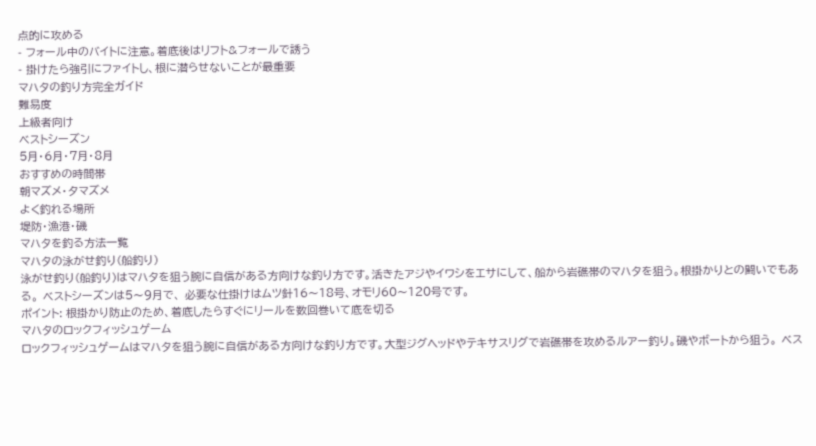点的に攻める
- フォール中のバイトに注意。着底後はリフト&フォールで誘う
- 掛けたら強引にファイトし、根に潜らせないことが最重要
マハタの釣り方完全ガイド
難易度
上級者向け
ベストシーズン
5月・6月・7月・8月
おすすめの時間帯
朝マズメ・夕マズメ
よく釣れる場所
堤防・漁港・磯
マハタを釣る方法一覧
マハタの泳がせ釣り(船釣り)
泳がせ釣り(船釣り)はマハタを狙う腕に自信がある方向けな釣り方です。活きたアジやイワシをエサにして、船から岩礁帯のマハタを狙う。根掛かりとの闘いでもある。 ベストシーズンは5〜9月で、 必要な仕掛けはムツ針16〜18号、オモリ60〜120号です。
ポイント: 根掛かり防止のため、着底したらすぐにリールを数回巻いて底を切る
マハタのロックフィッシュゲーム
ロックフィッシュゲームはマハタを狙う腕に自信がある方向けな釣り方です。大型ジグヘッドやテキサスリグで岩礁帯を攻めるルアー釣り。磯やボートから狙う。 ベス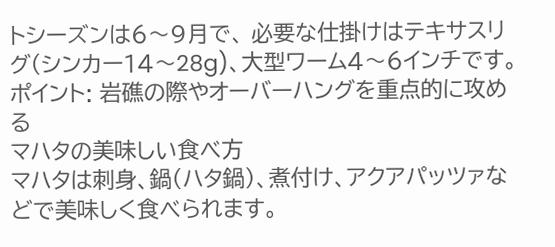トシーズンは6〜9月で、 必要な仕掛けはテキサスリグ(シンカー14〜28g)、大型ワーム4〜6インチです。
ポイント: 岩礁の際やオーバーハングを重点的に攻める
マハタの美味しい食べ方
マハタは刺身、鍋(ハタ鍋)、煮付け、アクアパッツァなどで美味しく食べられます。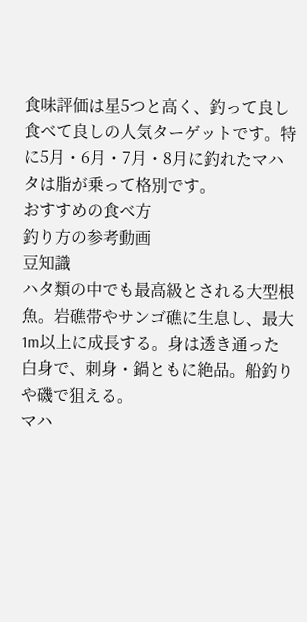食味評価は星5つと高く、釣って良し食べて良しの人気ターゲットです。特に5月・6月・7月・8月に釣れたマハタは脂が乗って格別です。
おすすめの食べ方
釣り方の参考動画
豆知識
ハタ類の中でも最高級とされる大型根魚。岩礁帯やサンゴ礁に生息し、最大1m以上に成長する。身は透き通った白身で、刺身・鍋ともに絶品。船釣りや磯で狙える。
マハ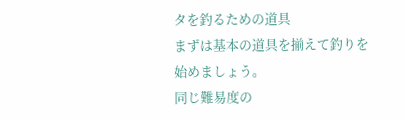タを釣るための道具
まずは基本の道具を揃えて釣りを始めましょう。
同じ難易度の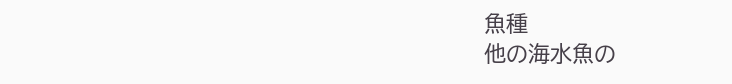魚種
他の海水魚の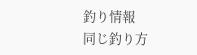釣り情報
同じ釣り方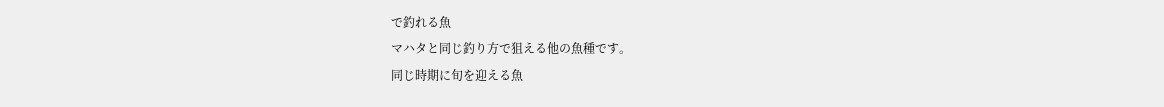で釣れる魚
マハタと同じ釣り方で狙える他の魚種です。
同じ時期に旬を迎える魚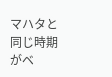マハタと同じ時期がベ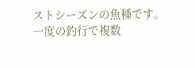ストシーズンの魚種です。一度の釣行で複数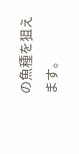の魚種を狙えます。